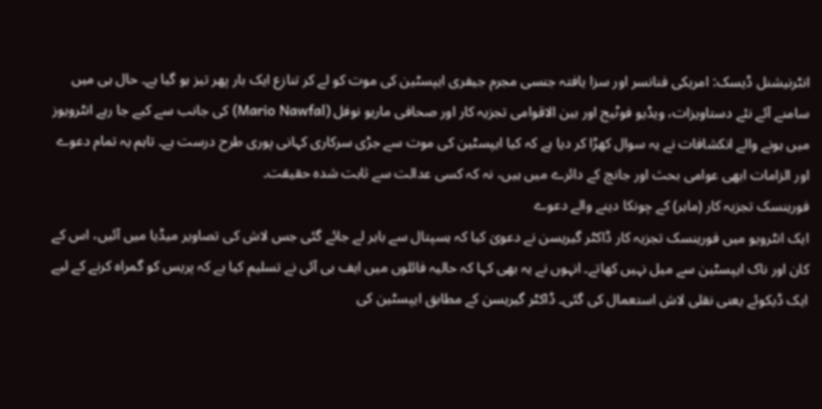انٹرنیشنل ڈیسک: امریکی فنانسر اور سزا یافتہ جنسی مجرم جیفری ایپسٹین کی موت کو لے کر تنازع ایک بار پھر تیز ہو گیا ہے۔ حال ہی میں سامنے آئے نئے دستاویزات، ویڈیو فوٹیج اور بین الاقوامی تجزیہ کار اور صحافی ماریو نوفل (Mario Nawfal) کی جانب سے کیے جا رہے انٹرویوز میں ہونے والے انکشافات نے یہ سوال کھڑا کر دیا ہے کہ کیا ایپسٹین کی موت سے جڑی سرکاری کہانی پوری طرح درست ہے۔ تاہم یہ تمام دعوے اور الزامات ابھی عوامی بحث اور جانچ کے دائرے میں ہیں، نہ کہ کسی عدالت سے ثابت شدہ حقیقت۔
فورینسک تجزیہ کار (ماہر) کے چونکا دینے والے دعوے
ایک انٹرویو میں فورینسک تجزیہ کار ڈاکٹر گیریسن نے دعویٰ کیا کہ ہسپتال سے باہر لے جائے گئی جس لاش کی تصاویر میڈیا میں آئیں، اس کے کان اور ناک ایپسٹین سے میل نہیں کھاتے۔ انہوں نے یہ بھی کہا کہ حالیہ فائلوں میں ایف بی آئی نے تسلیم کیا ہے کہ پریس کو گمراہ کرنے کے لیے ایک ڈیکوئے یعنی نقلی لاش استعمال کی گئی۔ ڈاکٹر گیریسن کے مطابق ایپسٹین کی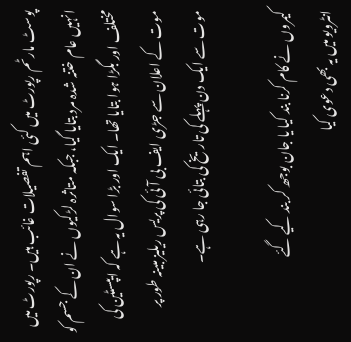پوسٹ مارٹم رپورٹ میں کئی اہم تفصیلات غائب ہیں۔ رپورٹ میں انہیں عام ختنہ شدہ مرد بتایا گیا، جبکہ متاثرہ لڑکیوں نے ان کے جسم کو مختلف اور بگڑا ہوا بتایا تھا۔ ایک اور بڑا سوال یہ ہے کہ ایپسٹین کی موت کے اعلان سے جڑی ایف بی آئی کی پریس ریلیز مبینہ طور پر موت سے ایک دن پہلے کی تاریخ کی بتائی جا رہی ہے۔

کیمروں نے کام کرنا بند کیا یا جان بوجھ کر بند کیے گئے
انٹرویو میں یہ بھی دعوی کیا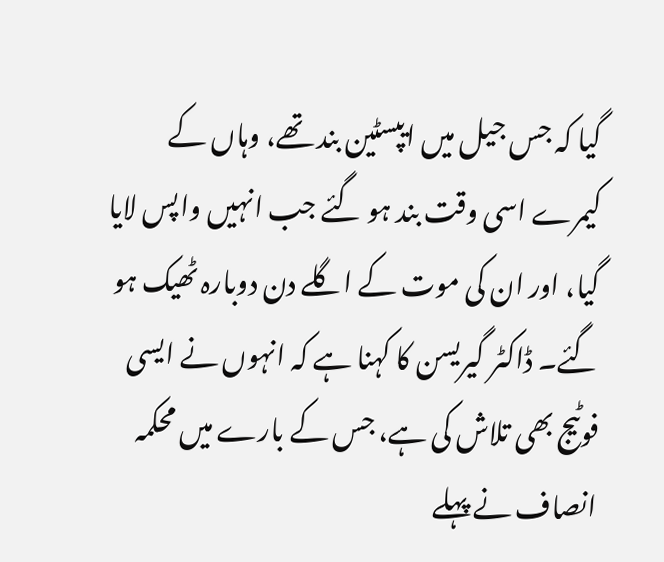گیا کہ جس جیل میں ایپسٹین بند تھے، وہاں کے کیمرے اسی وقت بند ہو گئے جب انہیں واپس لایا گیا، اور ان کی موت کے اگلے دن دوبارہ ٹھیک ہو گئے۔ ڈاکٹر گیریسن کا کہنا ہے کہ انہوں نے ایسی فوٹیج بھی تلاش کی ہے، جس کے بارے میں محکمہ انصاف نے پہلے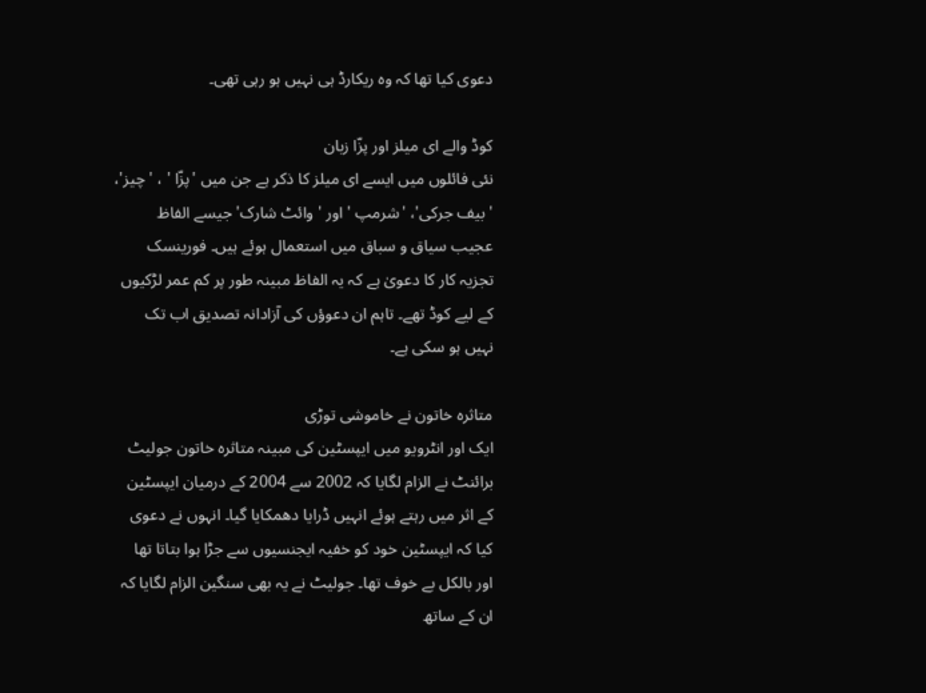دعوی کیا تھا کہ وہ ریکارڈ ہی نہیں ہو رہی تھی۔

کوڈ والے ای میلز اور پزّا زبان
نئی فائلوں میں ایسے ای میلز کا ذکر ہے جن میں 'پزّا ' ، ' چیز'، 'بیف جرکی'، 'شرمپ ' اور 'وائٹ شارک' جیسے الفاظ عجیب سیاق و سباق میں استعمال ہوئے ہیں۔ فورینسک تجزیہ کار کا دعویٰ ہے کہ یہ الفاظ مبینہ طور پر کم عمر لڑکیوں کے لیے کوڈ تھے۔ تاہم ان دعوؤں کی آزادانہ تصدیق اب تک نہیں ہو سکی ہے۔

متاثرہ خاتون نے خاموشی توڑی
ایک اور انٹرویو میں ایپسٹین کی مبینہ متاثرہ خاتون جولیٹ برائنٹ نے الزام لگایا کہ 2002 سے 2004 کے درمیان ایپسٹین کے اثر میں رہتے ہوئے انہیں ڈرایا دھمکایا گیا۔ انہوں نے دعوی کیا کہ ایپسٹین خود کو خفیہ ایجنسیوں سے جڑا ہوا بتاتا تھا اور بالکل بے خوف تھا۔ جولیٹ نے یہ بھی سنگین الزام لگایا کہ ان کے ساتھ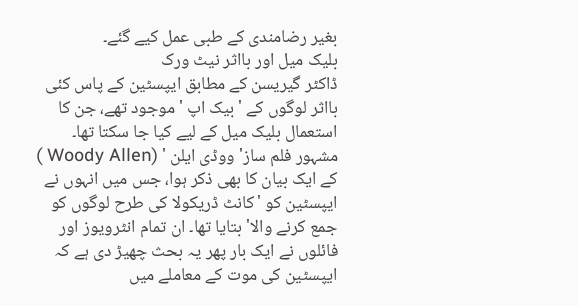بغیر رضامندی کے طبی عمل کیے گئے۔
بلیک میل اور بااثر نیٹ ورک
ڈاکٹر گیریسن کے مطابق ایپسٹین کے پاس کئی بااثر لوگوں کے 'بیک اپ ' موجود تھے، جن کا استعمال بلیک میل کے لیے کیا جا سکتا تھا۔ مشہور فلم ساز' ووڈی ایلن ' (Woody Allen ) کے ایک بیان کا بھی ذکر ہوا، جس میں انہوں نے ایپسٹین کو 'کانٹ ڈریکولا کی طرح لوگوں کو جمع کرنے والا' بتایا تھا۔ ان تمام انٹرویوز اور فائلوں نے ایک بار پھر یہ بحث چھیڑ دی ہے کہ ایپسٹین کی موت کے معاملے میں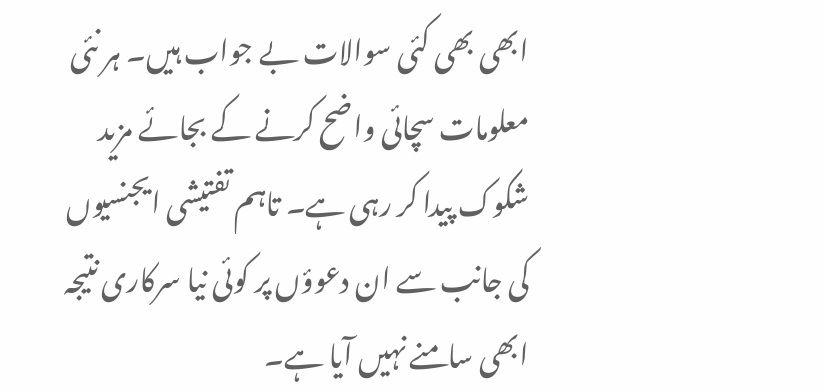ابھی بھی کئی سوالات بے جواب ہیں۔ ہر نئی معلومات سچائی واضح کرنے کے بجائے مزید شکوک پیدا کر رہی ہے۔ تاہم تفتیشی ایجنسیوں کی جانب سے ان دعوؤں پر کوئی نیا سرکاری نتیجہ ابھی سامنے نہیں آیا ہے۔